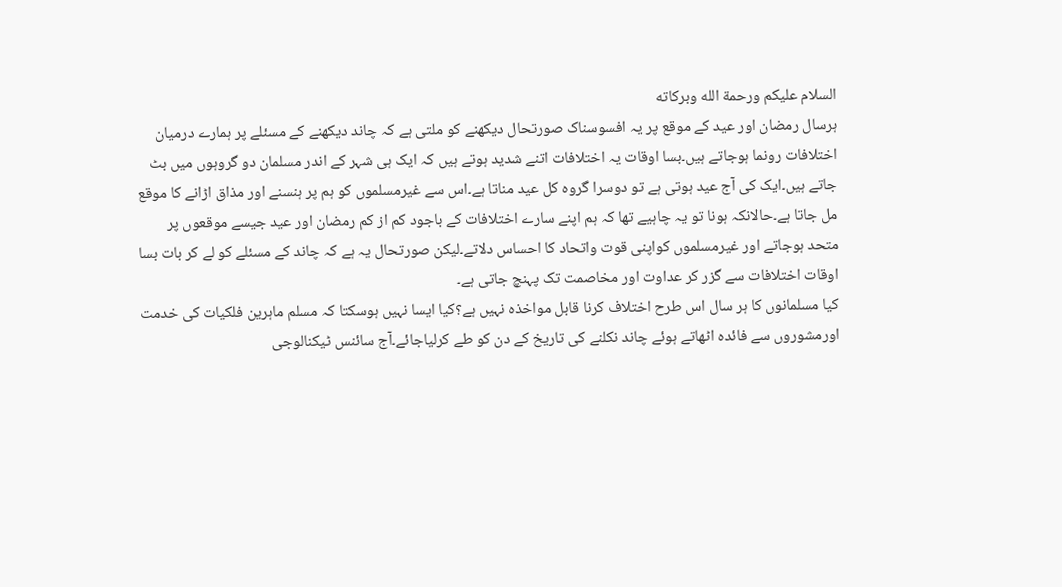السلام عليكم ورحمة الله وبركاته
ہرسال رمضان اور عید کے موقع پر یہ افسوسناک صورتحال دیکھنے کو ملتی ہے کہ چاند دیکھنے کے مسئلے پر ہمارے درمیان اختلافات رونما ہوجاتے ہیں۔بسا اوقات یہ اختلافات اتنے شدید ہوتے ہیں کہ ایک ہی شہر کے اندر مسلمان دو گروہوں میں بٹ جاتے ہیں۔ایک کی آج عید ہوتی ہے تو دوسرا گروہ کل عید مناتا ہے۔اس سے غیرمسلموں کو ہم پر ہنسنے اور مذاق اڑانے کا موقع مل جاتا ہے۔حالانکہ ہونا تو یہ چاہیے تھا کہ ہم اپنے سارے اختلافات کے باجود کم از کم رمضان اور عید جیسے موقعوں پر متحد ہوجاتے اور غیرمسلموں کواپنی قوت واتحاد کا احساس دلاتے۔لیکن صورتحال یہ ہے کہ چاند کے مسئلے کو لے کر بات بسا اوقات اختلافات سے گزر کر عداوت اور مخاصمت تک پہنچ جاتی ہے۔
کیا مسلمانوں کا ہر سال اس طرح اختلاف کرنا قابل مواخذہ نہیں ہے؟کیا ایسا نہیں ہوسکتا کہ مسلم ماہرین فلکیات کی خدمت اورمشوروں سے فائدہ اٹھاتے ہوئے چاند نکلنے کی تاریخ کے دن کو طے کرلیاجائے۔آج سائنس ٹیکنالوجی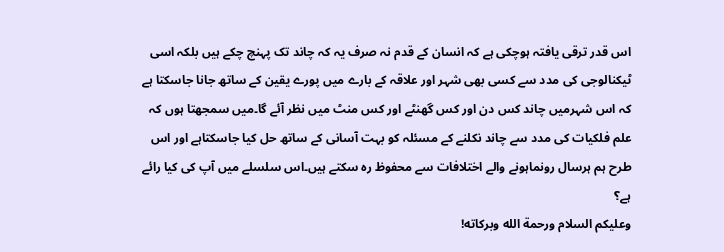اس قدر ترقی یافتہ ہوچکی ہے کہ انسان کے قدم نہ صرف یہ کہ چاند تک پہنچ چکے ہیں بلکہ اسی ٹیکنالوجی کی مدد سے کسی بھی شہر اور علاقہ کے بارے میں پورے یقین کے ساتھ جانا جاسکتا ہے کہ اس شہرمیں چاند کس دن اور کس گھنٹے اور کس منٹ میں نظر آئے گا۔میں سمجھتا ہوں کہ علم فلکیات کی مدد سے چاند نکلنے کے مسئلہ کو بہت آسانی کے ساتھ حل کیا جاسکتاہے اور اس طرح ہم ہرسال رونماہونے والے اختلافات سے محفوظ رہ سکتے ہیں۔اس سلسلے میں آپ کی کیا رائے ہے؟
وعلیکم السلام ورحمة الله وبرکاته!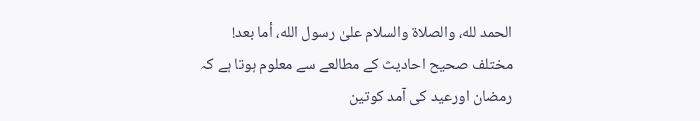الحمد لله، والصلاة والسلام علىٰ رسول الله، أما بعد!
مختلف صحیح احادیث کے مطالعے سے معلوم ہوتا ہے کہ رمضان اورعید کی آمد کوتین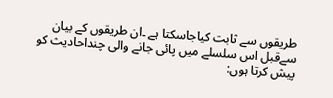طریقوں سے ثابت کیاجاسکتا ہے ۔ان طریقوں کے بیان سےقبل اس سلسلے میں پائی جانے والی چنداحادیث کو پیش کرتا ہوں: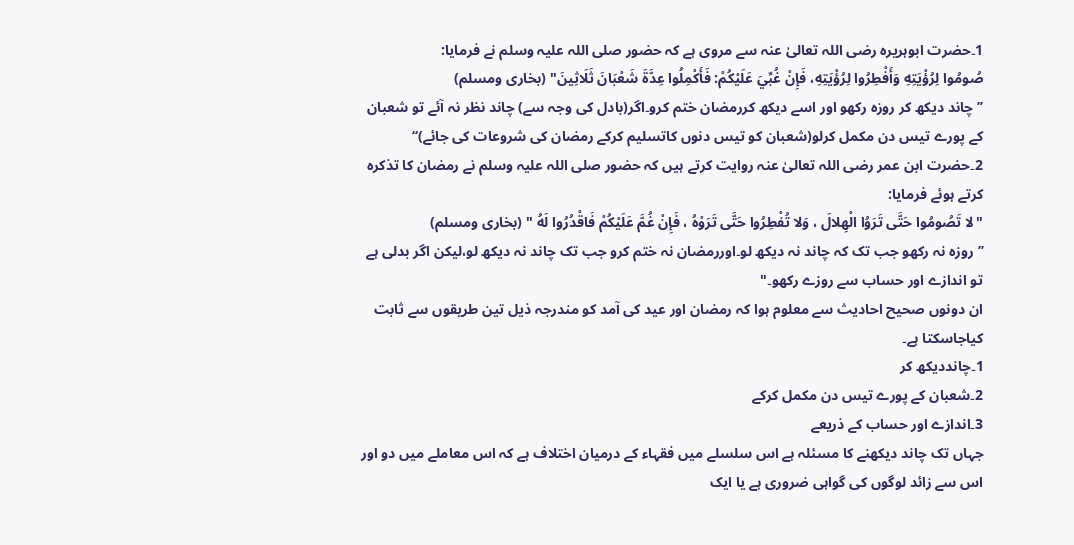1۔حضرت ابوہریرہ رضی اللہ تعالیٰ عنہ سے مروی ہے کہ حضور صلی اللہ علیہ وسلم نے فرمایا:
صُومُوا لِرُؤْيَتِهِ وَأَفْطِرُوا لِرُؤْيَتِهِ، فَإِنْ غُبِّيَ عَلَيْكُمْ: فَأَكْمِلُوا عِدَّةَ شَعْبَانَ ثَلَاثِينَ" (بخاری ومسلم)
’’چاند دیکھ کر روزہ رکھو اور اسے دیکھ کررمضان ختم کرو۔اگر(بادل کی وجہ سے) چاند نظر نہ آئے تو شعبان کے پورے تیس دن مکمل کرلو(شعبان کو تیس دنوں کاتسلیم کرکے رمضان کی شروعات کی جائے)‘‘
2۔حضرت ابن عمر رضی اللہ تعالیٰ عنہ روایت کرتے ہیں کہ حضور صلی اللہ علیہ وسلم نے رمضان کا تذکرہ کرتے ہوئے فرمایا:
"لا تَصُومُوا حَتَّى تَرَوُا الْهِلالَ ، وَلا تُفْطِرُوا حَتَّى تَرَوْهُ ، فَإِنْ غُمَّ عَلَيْكُمْ فَاقْدُرُوا لَهُ " (بخاری ومسلم)
’’روزہ نہ رکھو جب تک کہ چاند نہ دیکھ لو۔اوررمضان نہ ختم کرو جب تک چاند نہ دیکھ لو،لیکن اگر بدلی ہے تو اندازے اور حساب سے روزے رکھو۔"
ان دونوں صحیح احادیث سے معلوم ہوا کہ رمضان اور عید کی آمد کو مندرجہ ذیل تین طریقوں سے ثابت کیاجاسکتا ہے۔
1۔چانددیکھ کر
2۔شعبان کے پورے تیس دن مکمل کرکے
3۔اندازے اور حساب کے ذریعے
جہاں تک چاند دیکھنے کا مسئلہ ہے اس سلسلے میں فقہاء کے درمیان اختلاف ہے کہ اس معاملے میں دو اور اس سے زائد لوگوں کی گواہی ضروری ہے یا ایک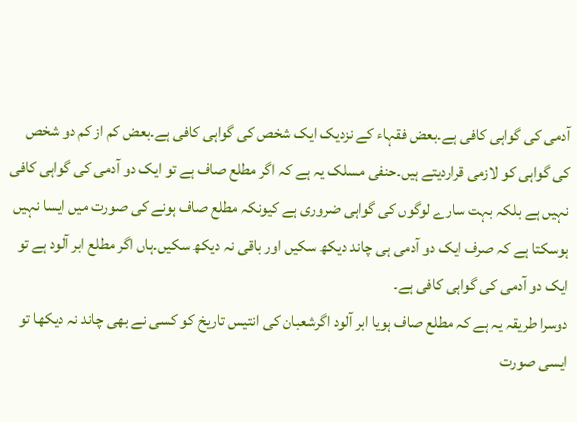آدمی کی گواہی کافی ہے۔بعض فقہاء کے نزدیک ایک شخص کی گواہی کافی ہے۔بعض کم از کم دو شخص کی گواہی کو لازمی قراردیتے ہیں۔حنفی مسلک یہ ہے کہ اگر مطلع صاف ہے تو ایک دو آدمی کی گواہی کافی نہیں ہے بلکہ بہت سارے لوگوں کی گواہی ضروری ہے کیونکہ مطلع صاف ہونے کی صورت میں ایسا نہیں ہوسکتا ہے کہ صرف ایک دو آدمی ہی چاند دیکھ سکیں اور باقی نہ دیکھ سکیں۔ہاں اگر مطلع ابر آلود ہے تو ایک دو آدمی کی گواہی کافی ہے۔
دوسرا طریقہ یہ ہے کہ مطلع صاف ہویا ابر آلود اگرشعبان کی انتیس تاریخ کو کسی نے بھی چاند نہ دیکھا تو ایسی صورت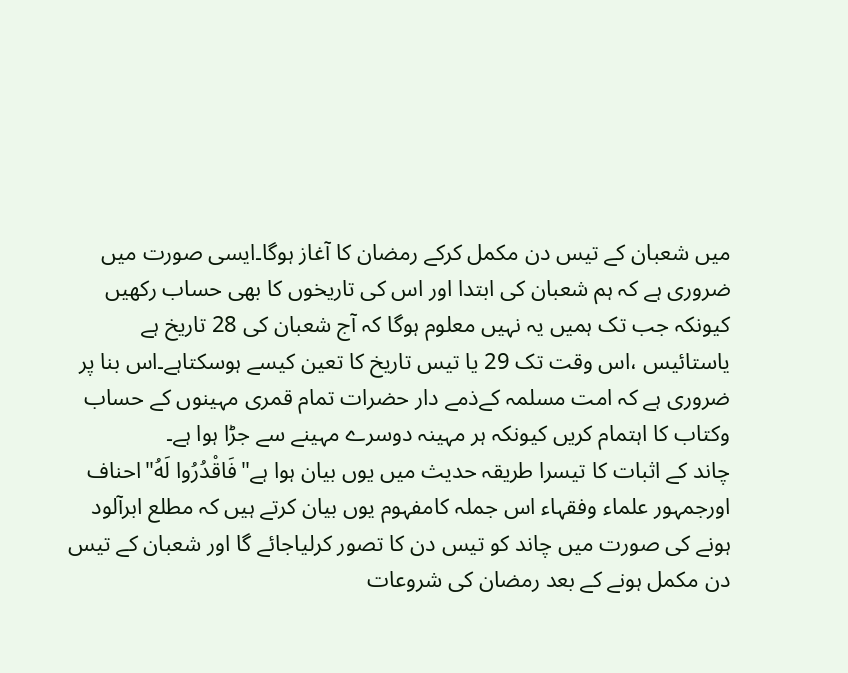میں شعبان کے تیس دن مکمل کرکے رمضان کا آغاز ہوگا۔ایسی صورت میں ضروری ہے کہ ہم شعبان کی ابتدا اور اس کی تاریخوں کا بھی حساب رکھیں کیونکہ جب تک ہمیں یہ نہیں معلوم ہوگا کہ آج شعبان کی 28 تاریخ ہے یاستائیس ،اس وقت تک 29 یا تیس تاریخ کا تعین کیسے ہوسکتاہے۔اس بنا پر ضروری ہے کہ امت مسلمہ کےذمے دار حضرات تمام قمری مہینوں کے حساب وکتاب کا اہتمام کریں کیونکہ ہر مہینہ دوسرے مہینے سے جڑا ہوا ہے۔
چاند کے اثبات کا تیسرا طریقہ حدیث میں یوں بیان ہوا ہے"فَاقْدُرُوا لَهُ"احناف اورجمہور علماء وفقہاء اس جملہ کامفہوم یوں بیان کرتے ہیں کہ مطلع ابرآلود ہونے کی صورت میں چاند کو تیس دن کا تصور کرلیاجائے گا اور شعبان کے تیس دن مکمل ہونے کے بعد رمضان کی شروعات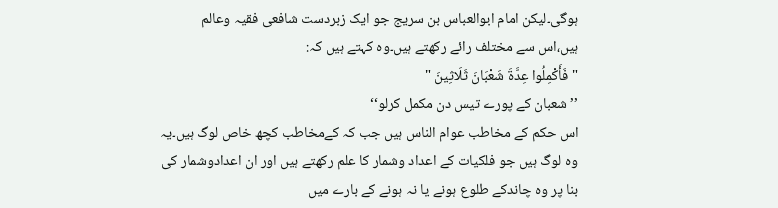ہوگی۔لیکن امام ابوالعباس بن سریج جو ایک زبردست شافعی فقیہ وعالم ہیں،اس سے مختلف رائے رکھتے ہیں۔وہ کہتے ہیں کہ:
" فَأَكْمِلُوا عِدَّةَ شَعْبَانَ ثَلَاثِينَ "
’’شعبان کے پورے تیس دن مکمل کرلو‘‘
اس حکم کے مخاطب عوام الناس ہیں جب کہ کےمخاطب کچھ خاص لوگ ہیں۔یہ وہ لوگ ہیں جو فلکیات کے اعداد وشمار کا علم رکھتے ہیں اور ان اعدادوشمار کی بنا پر وہ چاندکے طلوع ہونے یا نہ ہونے کے بارے میں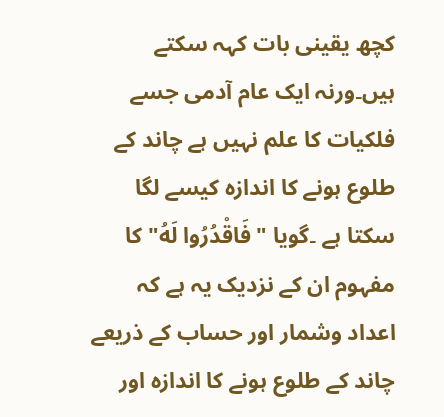کچھ یقینی بات کہہ سکتے ہیں۔ورنہ ایک عام آدمی جسے فلکیات کا علم نہیں ہے چاند کے طلوع ہونے کا اندازہ کیسے لگا سکتا ہے ۔گویا "فَاقْدُرُوا لَهُ" کا مفہوم ان کے نزدیک یہ ہے کہ اعداد وشمار اور حساب کے ذریعے چاند کے طلوع ہونے کا اندازہ اور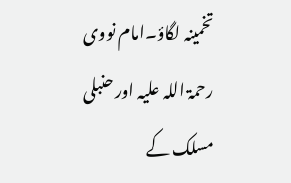تخمینہ لگاؤ۔امام نووی رحمۃ اللہ علیہ اور حنبلی مسلک کے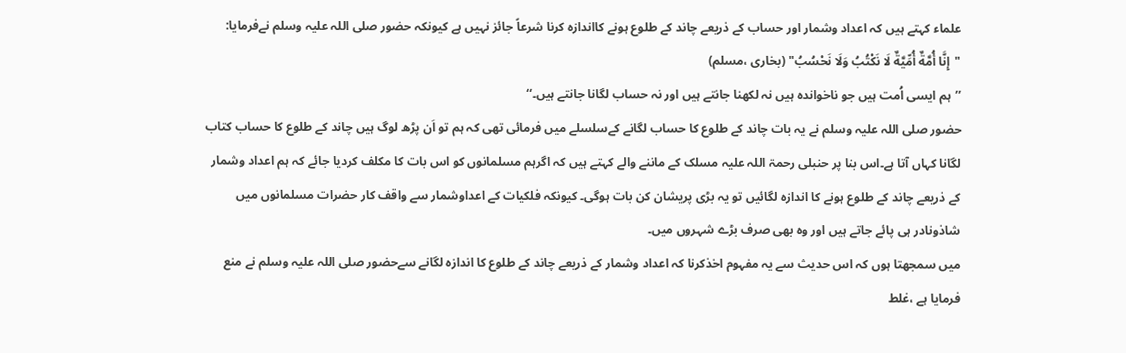علماء کہتے ہیں کہ اعداد وشمار اور حساب کے ذریعے چاند کے طلوع ہونے کااندازہ کرنا شرعاً جائز نہیں ہے کیونکہ حضور صلی اللہ علیہ وسلم نےفرمایا:
"إِنَّا أُمَّةٌ أُمِّيَّةٌ لَا نَكْتُبُ وَلَا نَحْسُبُ" (بخاری ،مسلم)
’’ہم ایسی اُمت ہیں جو ناخواندہ ہیں نہ لکھنا جانتے ہیں اور نہ حساب لگانا جانتے ہیں۔‘‘
حضور صلی اللہ علیہ وسلم نے یہ بات چاند کے طلوع کا حساب لگانے کےسلسلے میں فرمائی تھی کہ ہم تو اَن پڑھ لوگ ہیں چاند کے طلوع کا حساب کتاب لگانا کہاں آتا ہے۔اس بنا پر حنبلی رحمۃ اللہ علیہ مسلک کے ماننے والے کہتے ہیں کہ اگرہم مسلمانوں کو اس بات کا مکلف کردیا جائے کہ ہم اعداد وشمار کے ذریعے چاند کے طلوع ہونے کا اندازہ لگائیں تو یہ بڑی پریشان کن بات ہوگی۔ کیونکہ فلکیات کے اعداوشمار سے واقف کار حضرات مسلمانوں میں شاذونادر ہی پائے جاتے ہیں اور وہ بھی صرف بڑے شہروں میں۔
میں سمجھتا ہوں کہ اس حدیث سے یہ مفہوم اخذکرنا کہ اعداد وشمار کے ذریعے چاند کے طلوع کا اندازہ لگانے سےحضور صلی اللہ علیہ وسلم نے منع فرمایا ہے ،غلط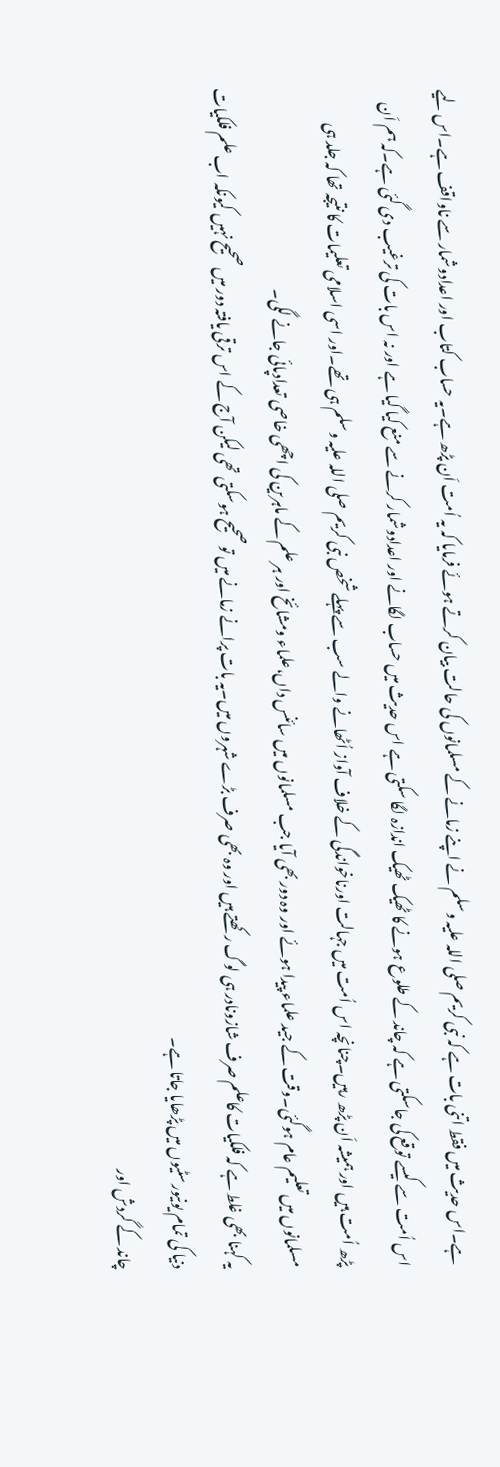ہے۔اس حدیث میں فقط اتنی بات ہے کہ نبی کریم صلی اللہ علیہ وسلم نے اپنے زمانے کے مسلمانوں کی حالت بیان کرتے ہوئے فرمایا کہ یہ اُمت اَن پڑھ ہے۔یہ حساب کتاب اور اعدادوشمار سے ناواقف ہے۔اس لیے اس اُمت سے کیسے توقع کی جاسکتی ہے کہ چاند کے طلوع ہونے کا ٹھیک ٹھیک اندازہ لگا سکتی ہے اس حدیث میں حساب لگانے اور اعدادوشمار کرنے سے منع کیا گیا ہے اور نہ اس بات کی ترغیب دی گئی ہے۔کہ ہم اَن پڑھ اُمت ہیں اور ہمیشہ اَن پڑھ رہیں۔چنانچہ اس اُمت میں جہالت اورناخواندگی کے خلاف آواز اُٹھانے والے سب سے پہلے شخص نبی کریم صلی اللہ علیہ وسلم ہی تھے۔اور اسی اسلامی تعلیمات کا نتیجہ تھا کہ جلد ہی مسلمانوں میں تعلیم عام ہوگئی۔وقت کے جید علماء پیدا ہوئے اور وہ دور بھی آیا جب مسلمانوں میں سائنس داں،علماء ومشائخ اور ہر علم کے ماہرین کی اچھی خاصی تعدادپائی جانے لگی۔
یہ کہنا بھی غلط ہے کہ فلکیات کاعلم صرف شازونادر ہی لوگ رکھتے ہیں اور وہ بھی صرف بڑے شہروں میں۔یہ بات پرانے زمانے میں تو صحیح ہوسکتی تھی لیکن آج کے اس ترقی یافتہ دور میں صحیح نہیں کیونکہ اب علم فلکیات دنیا کی تمام یونیورسٹیوں میں پڑھایا جاتا ہے۔
چاند کے گردش اور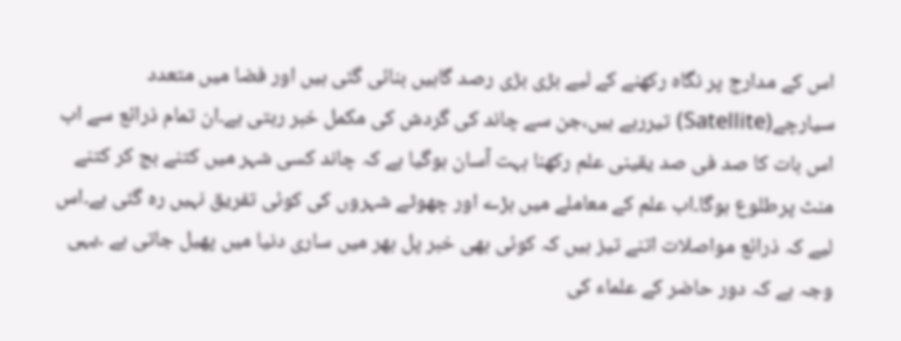اس کے مدارج پر نگاہ رکھنے کے لیے بڑی بڑی رصد گاہیں بنائی گئی ہیں اور فضا میں متعدد سیارچے(Satellite) تیررہے ہیں،جن سے چاند کی گردش کی مکمل خبر رہتی ہے۔ان تمام ذرائع سے اب اس بات کا صد فی صد یقینی علم رکھنا بہت آسان ہوگیا ہے کہ چاند کسی شہر میں کتنے بج کر کتنے منٹ پرطلوع ہوگا۔اب علم کے معاملے میں بڑے اور چھوٹے شہروں کی کوئی تفریق نہیں رہ گئی ہے۔اس لیے کہ ذرائع مواصلات اتنے تیز ہیں کہ کوئی بھی خبر پل بھر میں ساری دنیا میں پھیل جاتی ہے ۔یہی وجہ ہے کہ دور حاضر کے علماء کی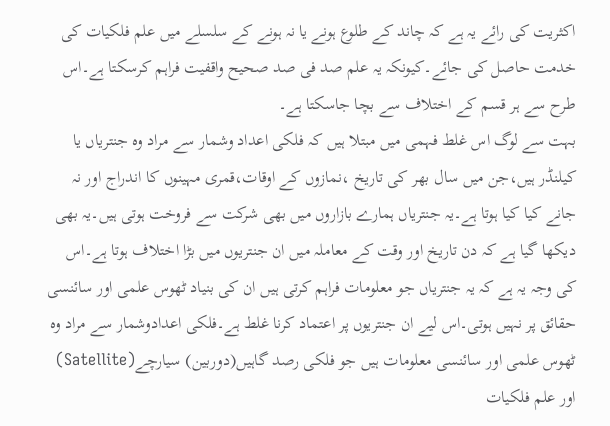اکثریت کی رائے یہ ہے کہ چاند کے طلوع ہونے یا نہ ہونے کے سلسلے میں علم فلکیات کی خدمت حاصل کی جائے۔کیونکہ یہ علم صد فی صد صحیح واقفیت فراہم کرسکتا ہے۔اس طرح سے ہر قسم کے اختلاف سے بچا جاسکتا ہے۔
بہت سے لوگ اس غلط فہمی میں مبتلا ہیں کہ فلکی اعداد وشمار سے مراد وہ جنتریاں یا کیلنڈر ہیں،جن میں سال بھر کی تاریخ ،نمازوں کے اوقات،قمری مہینوں کا اندراج اور نہ جانے کیا کیا ہوتا ہے۔یہ جنتریاں ہمارے بازاروں میں بھی شرکت سے فروخت ہوتی ہیں۔یہ بھی دیکھا گیا ہے کہ دن تاریخ اور وقت کے معاملہ میں ان جنتریوں میں بڑا اختلاف ہوتا ہے۔اس کی وجہ یہ ہے کہ یہ جنتریاں جو معلومات فراہم کرتی ہیں ان کی بنیاد ٹھوس علمی اور سائنسی حقائق پر نہیں ہوتی۔اس لیے ان جنتریوں پر اعتماد کرنا غلط ہے۔فلکی اعدادوشمار سے مراد وہ ٹھوس علمی اور سائنسی معلومات ہیں جو فلکی رصد گاہیں(دوربین) سیارچے(Satellite) اور علم فلکیات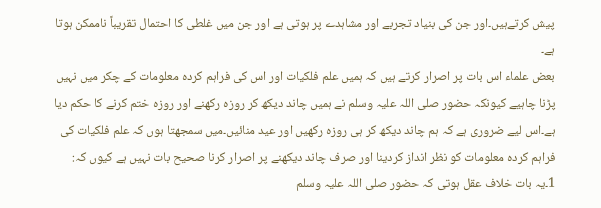پیش کرتےہیں۔اور جن کی بنیاد تجربے اور مشاہدے پر ہوتی ہے اور جن میں غلطی کا احتمال تقریباً ناممکن ہوتا ہے۔
بعض علماء اس بات پر اصرار کرتے ہیں کہ ہمیں علم فلکیات اور اس کی فراہم کردہ معلومات کے چکر میں نہیں پڑنا چاہیے کیونکہ حضور صلی اللہ علیہ وسلم نے ہمیں چاند دیکھ کر روزہ رکھنے اور روزہ ختم کرنے کا حکم دیا ہے۔اس لیے ضروری ہے کہ ہم چاند دیکھ کر ہی روزہ رکھیں اور عید منائیں۔میں سمجھتا ہوں کہ علم فلکیات کی فراہم کردہ معلومات کو نظر انداز کردینا اور صرف چاند دیکھنے پر اصرار کرنا صحیح بات نہیں ہے کیوں کہ:
1۔یہ بات خلاف عقل ہوتی کہ حضور صلی اللہ علیہ وسلم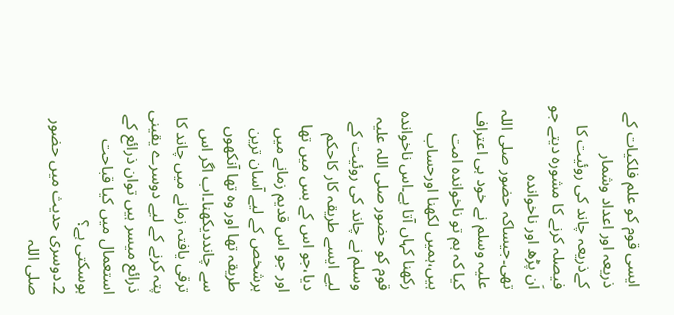ایسی قوم کو علم فلکیات کے ذریعہ اور اعداد وشمار کےذریعہ چاند کی روئیت کا فیصلہ کرنے کا مشورہ دیتے جو اَن پڑھ اور ناخواندہ تھی۔جیساکہ حضور صلی اللہ علیہ وسلم نے خود ہی اعتراف کیا کہ ہم تو ناخواندہ امت ہیں،ہمیں لکھنا اورحساب رکھنا کہاں آتا ہے۔اس ناخواندہ قوم کو حضور صلی اللہ علیہ وسلم نے چاند کی روئیت کے لیے ایسے طریقہ کار کاحکم دیا،جو اس کے بس میں تھا اور جو اس قدیم زمانے میں ہرشخص کے لیے آسان ترین طریقہ تھا اور وہ تھا آنکھوں سے چانددیکھنا۔اب اگر اس ترقی یافتہ زمانے میں چاند کا پتہ کرنے کے لیے دوسرے یقینی ذرائع میسر ہیں توان ذرائع کے استعمال میں کیا قباحت ہوسکتی ہے؟
2۔دوسری حدیث میں حضور صلی اللہ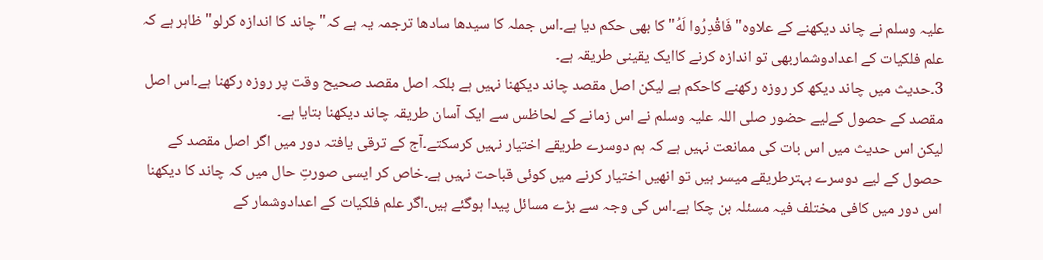علیہ وسلم نے چاند دیکھنے کے علاوہ"فَاقْدِرُوا لَهُ" کا بھی حکم دیا ہے۔اس جملہ کا سیدھا سادھا ترجمہ یہ ہے کہ"چاند کا اندازہ کرلو"ظاہر ہے کہ علم فلکیات کے اعدادوشماربھی تو اندازہ کرنے کاایک یقینی طریقہ ہے۔
3۔حدیث میں چاند دیکھ کر روزہ رکھنے کاحکم ہے لیکن اصل مقصد چاند دیکھنا نہیں ہے بلکہ اصل مقصد صحیح وقت پر روزہ رکھنا ہے۔اس اصل مقصد کے حصول کےلیے حضور صلی اللہ علیہ وسلم نے اس زمانے کے لحاظس سے ایک آسان طریقہ چاند دیکھنا بتایا ہے۔
لیکن اس حدیث میں اس بات کی ممانعت نہیں ہے کہ ہم دوسرے طریقے اختیار نہیں کرسکتے۔آج کے ترقی یافتہ دور میں اگر اصل مقصد کے حصول کے لیے دوسرے بہترطریقے میسر ہیں تو انھیں اختیار کرنے میں کوئی قباحت نہیں ہے۔خاص کر ایسی صورتِ حال میں کہ چاند کا دیکھنا اس دور میں کافی مختلف فیہ مسئلہ بن چکا ہے۔اس کی وجہ سے بڑے مسائل پیدا ہوگئے ہیں۔اگر علم فلکیات کے اعدادوشمار کے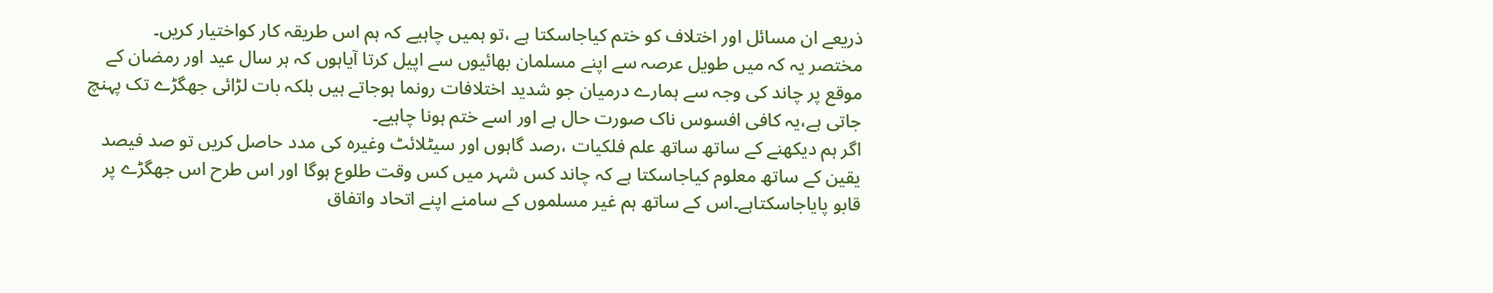ذریعے ان مسائل اور اختلاف کو ختم کیاجاسکتا ہے ،تو ہمیں چاہیے کہ ہم اس طریقہ کار کواختیار کریں۔
مختصر یہ کہ میں طویل عرصہ سے اپنے مسلمان بھائیوں سے اپیل کرتا آیاہوں کہ ہر سال عید اور رمضان کے موقع پر چاند کی وجہ سے ہمارے درمیان جو شدید اختلافات رونما ہوجاتے ہیں بلکہ بات لڑائی جھگڑے تک پہنچ جاتی ہے،یہ کافی افسوس ناک صورت حال ہے اور اسے ختم ہونا چاہیے۔
اگر ہم دیکھنے کے ساتھ ساتھ علم فلکیات ،رصد گاہوں اور سیٹلائٹ وغیرہ کی مدد حاصل کریں تو صد فیصد یقین کے ساتھ معلوم کیاجاسکتا ہے کہ چاند کس شہر میں کس وقت طلوع ہوگا اور اس طرح اس جھگڑے پر قابو پایاجاسکتاہے۔اس کے ساتھ ہم غیر مسلموں کے سامنے اپنے اتحاد واتفاق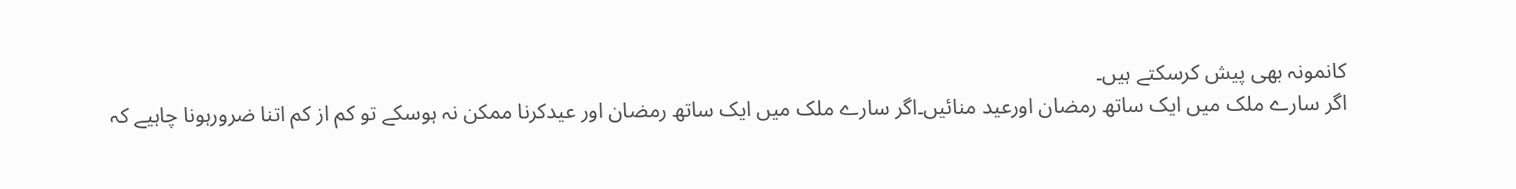کانمونہ بھی پیش کرسکتے ہیں۔
اگر سارے ملک میں ایک ساتھ رمضان اورعید منائیں۔اگر سارے ملک میں ایک ساتھ رمضان اور عیدکرنا ممکن نہ ہوسکے تو کم از کم اتنا ضرورہونا چاہیے کہ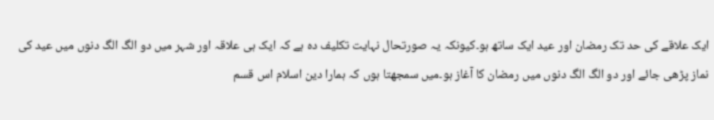ایک علاقے کی حد تک رمضان اور عید ایک ساتھ ہو۔کیونکہ یہ صورتحال نہایت تکلیف دہ ہے کہ ایک ہی علاقہ اور شہر میں دو الگ الگ دنوں میں عید کی نماز پڑھی جائے اور دو الگ الگ دنوں میں رمضان کا آغاز ہو۔میں سمجھتا ہوں کہ ہمارا دین اسلام اس قسم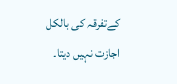کےتفرقہ کی بالکل اجازت نہیں دیتا۔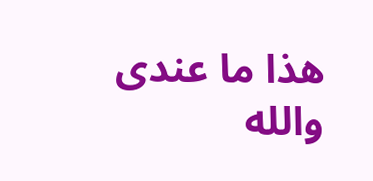ھذا ما عندی والله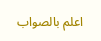اعلم بالصواب